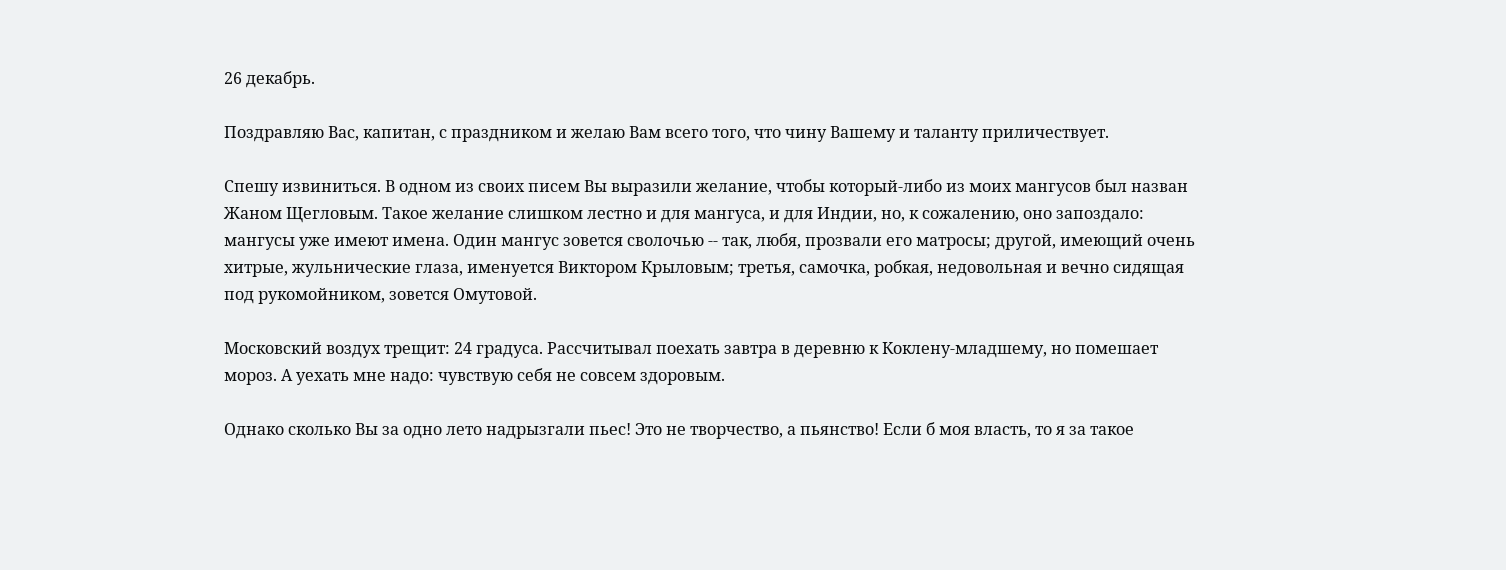26 декабрь.

Поздравляю Вас, капитан, с праздником и желаю Вам всего того, что чину Вашему и таланту приличествует.

Спешу извиниться. В одном из своих писем Вы выразили желание, чтобы который-либо из моих мангусов был назван Жаном Щегловым. Такое желание слишком лестно и для мангуса, и для Индии, но, к сожалению, оно запоздало: мангусы уже имеют имена. Один мангус зовется сволочью -- так, любя, прозвали его матросы; другой, имеющий очень хитрые, жульнические глаза, именуется Виктором Крыловым; третья, самочка, робкая, недовольная и вечно сидящая под рукомойником, зовется Омутовой.

Московский воздух трещит: 24 градуса. Рассчитывал поехать завтра в деревню к Коклену-младшему, но помешает мороз. А уехать мне надо: чувствую себя не совсем здоровым.

Однако сколько Вы за одно лето надрызгали пьес! Это не творчество, а пьянство! Если б моя власть, то я за такое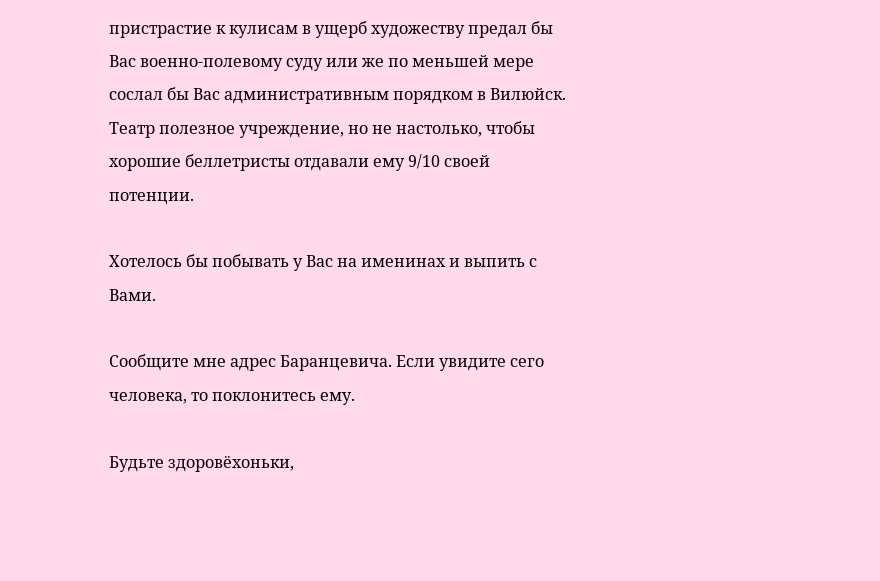пристрастие к кулисам в ущерб художеству предал бы Вас военно-полевому суду или же по меньшей мере сослал бы Вас административным порядком в Вилюйск. Театр полезное учреждение, но не настолько, чтобы хорошие беллетристы отдавали ему 9/10 своей потенции.

Хотелось бы побывать у Вас на именинах и выпить с Вами.

Сообщите мне адрес Баранцевича. Если увидите сего человека, то поклонитесь ему.

Будьте здоровёхоньки,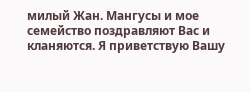милый Жан. Мангусы и мое семейство поздравляют Вас и кланяются. Я приветствую Вашу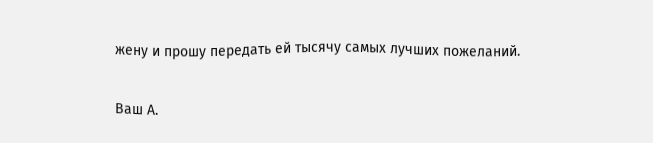жену и прошу передать ей тысячу самых лучших пожеланий.

Ваш А.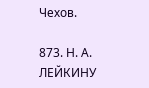Чехов.

873. Н. А. ЛЕЙКИНУ